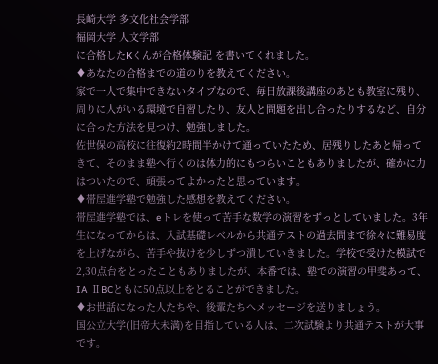長崎大学 多文化社会学部
福岡大学 人文学部
に合格したKくんが合格体験記 を書いてくれました。
♦あなたの合格までの道のりを教えてください。
家で一人で集中できないタイプなので、毎日放課後講座のあとも教室に残り、周りに人がいる環境で自習したり、友人と問題を出し合ったりするなど、自分に合った方法を見つけ、勉強しました。
佐世保の高校に往復約2時間半かけて通っていたため、居残りしたあと帰ってきて、そのまま塾へ行くのは体力的にもつらいこともありましたが、確かに力はついたので、頑張ってよかったと思っています。
♦帯屋進学塾で勉強した感想を教えてください。
帯屋進学塾では、eトレを使って苦手な数学の演習をずっとしていました。3年生になってからは、入試基礎レベルから共通テストの過去問まで徐々に難易度を上げながら、苦手や抜けを少しずつ潰していきました。学校で受けた模試で2,30点台をとったこともありましたが、本番では、塾での演習の甲斐あって、IA ⅡBCともに50点以上をとることができました。
♦お世話になった人たちや、後輩たちへメッセージを送りましょう。
国公立大学(旧帝大未満)を目指している人は、二次試験より共通テストが大事です。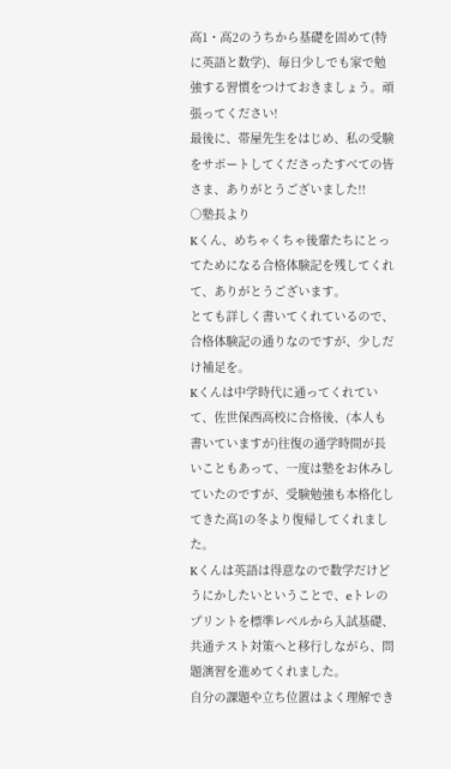高1・高2のうちから基礎を固めて(特に英語と数学)、毎日少しでも家で勉強する習慣をつけておきましょう。頑張ってください!
最後に、帯屋先生をはじめ、私の受験をサポートしてくださったすべての皆さま、ありがとうございました!!
○塾長より
Kくん、めちゃくちゃ後輩たちにとってためになる合格体験記を残してくれて、ありがとうございます。
とても詳しく書いてくれているので、合格体験記の通りなのですが、少しだけ補足を。
Kくんは中学時代に通ってくれていて、佐世保西高校に合格後、(本人も書いていますが)往復の通学時間が長いこともあって、一度は塾をお休みしていたのですが、受験勉強も本格化してきた高1の冬より復帰してくれました。
Kくんは英語は得意なので数学だけどうにかしたいということで、eトレのプリントを標準レベルから入試基礎、共通テスト対策へと移行しながら、問題演習を進めてくれました。
自分の課題や立ち位置はよく理解でき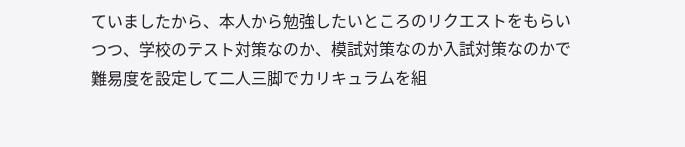ていましたから、本人から勉強したいところのリクエストをもらいつつ、学校のテスト対策なのか、模試対策なのか入試対策なのかで難易度を設定して二人三脚でカリキュラムを組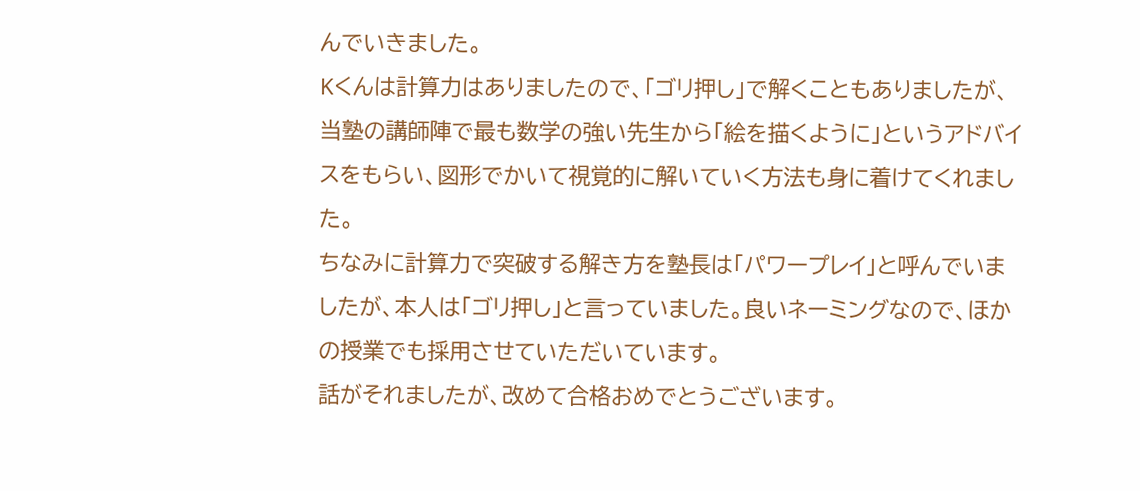んでいきました。
Kくんは計算力はありましたので、「ゴリ押し」で解くこともありましたが、当塾の講師陣で最も数学の強い先生から「絵を描くように」というアドバイスをもらい、図形でかいて視覚的に解いていく方法も身に着けてくれました。
ちなみに計算力で突破する解き方を塾長は「パワープレイ」と呼んでいましたが、本人は「ゴリ押し」と言っていました。良いネーミングなので、ほかの授業でも採用させていただいています。
話がそれましたが、改めて合格おめでとうございます。